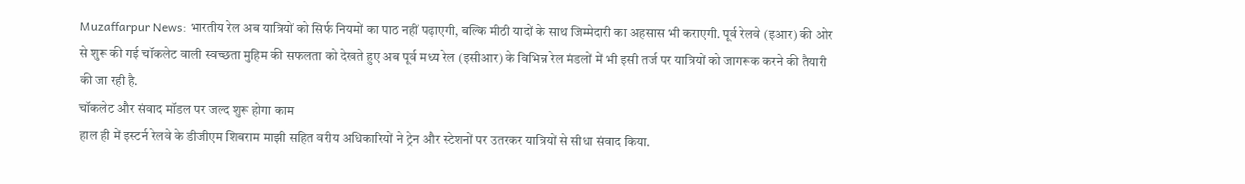Muzaffarpur News: भारतीय रेल अब यात्रियों को सिर्फ नियमों का पाठ नहीं पढ़ाएगी, बल्कि मीठी यादों के साथ जिम्मेदारी का अहसास भी कराएगी. पूर्व रेलवे (इआर) की ओर से शुरू की गई चॉकलेट वाली स्वच्छता मुहिम की सफलता को देखते हुए अब पूर्व मध्य रेल (इसीआर) के विभिन्न रेल मंडलों में भी इसी तर्ज पर यात्रियों को जागरूक करने की तैयारी की जा रही है.
चॉकलेट और संवाद मॉडल पर जल्द शुरू होगा काम
हाल ही में इस्टर्न रेलवे के डीजीएम शिबराम माझी सहित वरीय अधिकारियों ने ट्रेन और स्टेशनों पर उतरकर यात्रियों से सीधा संवाद किया.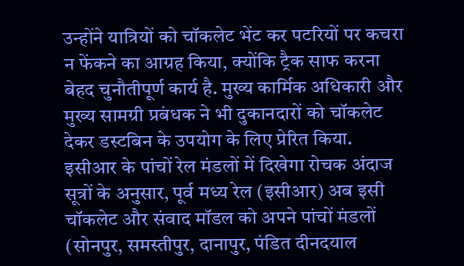उन्होंने यात्रियों को चॉकलेट भेंट कर पटरियों पर कचरा न फेंकने का आग्रह किया, क्योंकि ट्रैक साफ करना बेहद चुनौतीपूर्ण कार्य है. मुख्य कार्मिक अधिकारी और मुख्य सामग्री प्रबंधक ने भी दुकानदारों को चॉकलेट देकर डस्टबिन के उपयोग के लिए प्रेरित किया.
इसीआर के पांचों रेल मंडलों में दिखेगा रोचक अंदाज
सूत्रों के अनुसार, पूर्व मध्य रेल (इसीआर) अब इसी चॉकलेट और संवाद मॉडल को अपने पांचों मंडलों (सोनपुर, समस्तीपुर, दानापुर, पंडित दीनदयाल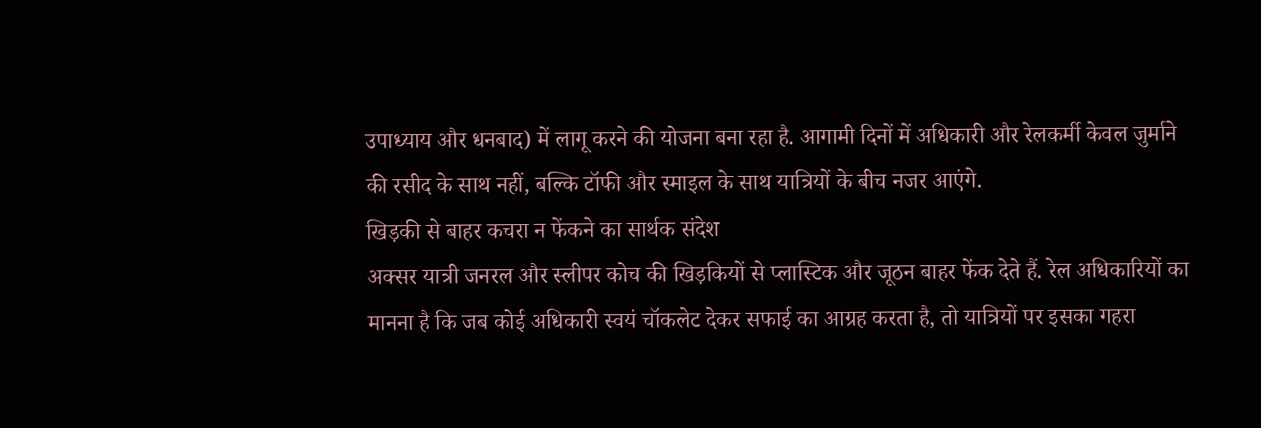उपाध्याय और धनबाद) में लागू करने की योजना बना रहा है. आगामी दिनों में अधिकारी और रेलकर्मी केवल जुर्माने की रसीद के साथ नहीं, बल्कि टॉफी और स्माइल के साथ यात्रियों के बीच नजर आएंगे.
खिड़की से बाहर कचरा न फेंकने का सार्थक संदेश
अक्सर यात्री जनरल और स्लीपर कोच की खिड़कियों से प्लास्टिक और जूठन बाहर फेंक देते हैं. रेल अधिकारियों का मानना है कि जब कोई अधिकारी स्वयं चॉकलेट देकर सफाई का आग्रह करता है, तो यात्रियों पर इसका गहरा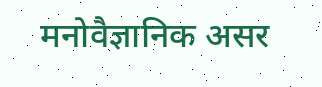मनोवैज्ञानिक असर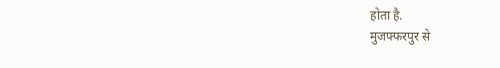होता है.
मुजफ्फरपुर से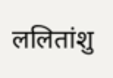ललितांशु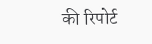की रिपोर्ट